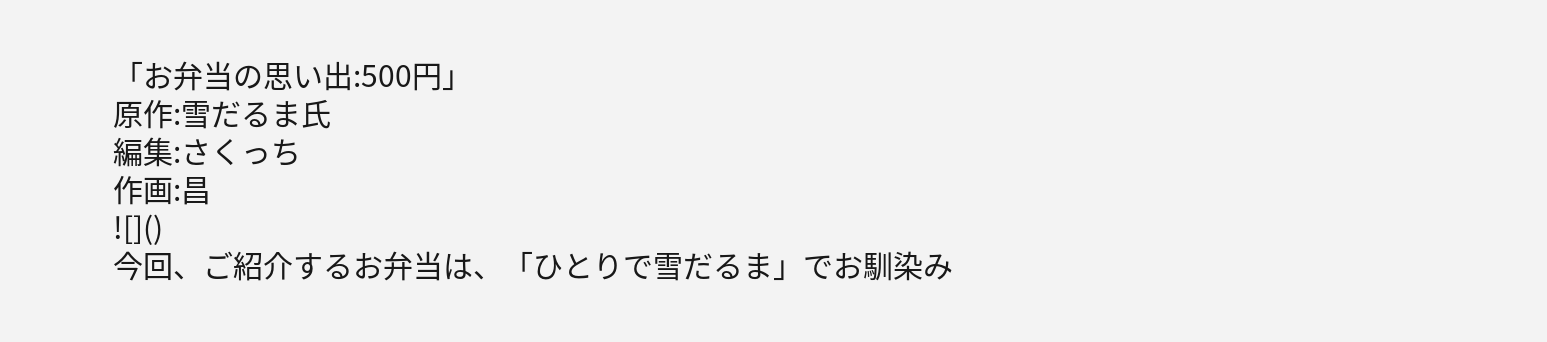「お弁当の思い出:500円」
原作:雪だるま氏
編集:さくっち
作画:昌
![]()
今回、ご紹介するお弁当は、「ひとりで雪だるま」でお馴染み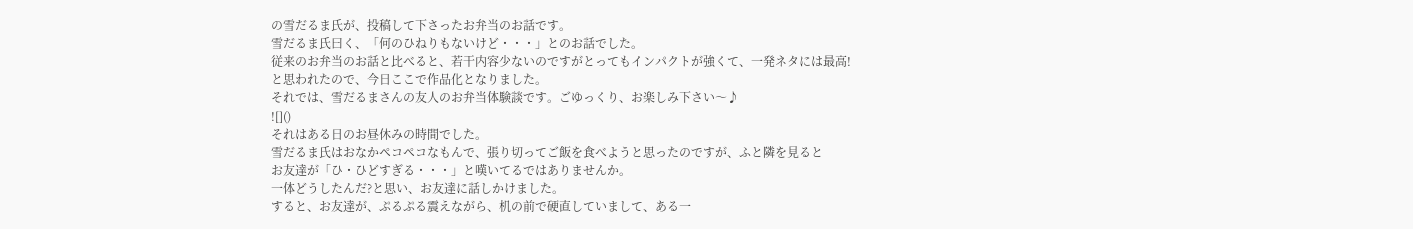の雪だるま氏が、投稿して下さったお弁当のお話です。
雪だるま氏曰く、「何のひねりもないけど・・・」とのお話でした。
従来のお弁当のお話と比べると、若干内容少ないのですがとってもインパクトが強くて、一発ネタには最高!
と思われたので、今日ここで作品化となりました。
それでは、雪だるまさんの友人のお弁当体験談です。ごゆっくり、お楽しみ下さい〜♪
![]()
それはある日のお昼休みの時間でした。
雪だるま氏はおなかペコペコなもんで、張り切ってご飯を食べようと思ったのですが、ふと隣を見ると
お友達が「ひ・ひどすぎる・・・」と嘆いてるではありませんか。
一体どうしたんだ?と思い、お友達に話しかけました。
すると、お友達が、ぷるぷる震えながら、机の前で硬直していまして、ある一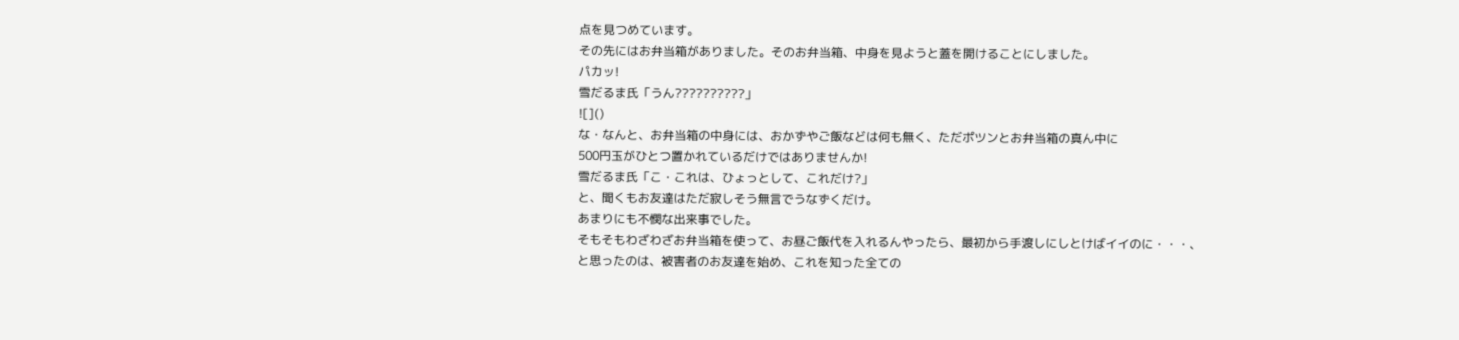点を見つめています。
その先にはお弁当箱がありました。そのお弁当箱、中身を見ようと蓋を開けることにしました。
パカッ!
雪だるま氏「うん??????????」
![]()
な・なんと、お弁当箱の中身には、おかずやご飯などは何も無く、ただポツンとお弁当箱の真ん中に
500円玉がひとつ置かれているだけではありませんか!
雪だるま氏「こ・これは、ひょっとして、これだけ?」
と、聞くもお友達はただ寂しそう無言でうなずくだけ。
あまりにも不憫な出来事でした。
そもそもわざわざお弁当箱を使って、お昼ご飯代を入れるんやったら、最初から手渡しにしとけばイイのに・・・、
と思ったのは、被害者のお友達を始め、これを知った全ての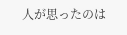人が思ったのは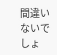間違いないでしょ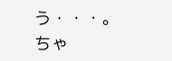う・・・。
ちゃ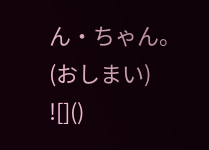ん・ちゃん。
(おしまい)
![]()